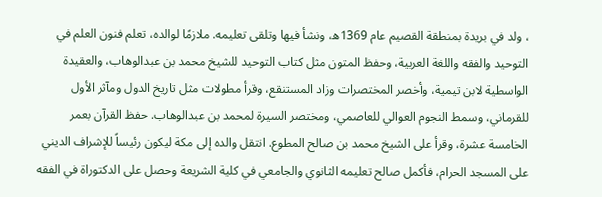، ولد في بريدة بمنطقة القصيم عام 1369ه، ونشأ فيها وتلقى تعليمه. ملازمًا لوالده، تعلم فنون العلم في التوحيد والفقه واللغة العربية، وحفظ المتون مثل كتاب التوحيد للشيخ محمد بن عبدالوهاب، والعقيدة الواسطية لابن تيمية، وأخصر المختصرات وزاد المستنقع، وقرأ مطولات مثل تاريخ الدول ومآثر الأول للقرماني، وسمط النجوم العوالي للعاصمي، ومختصر السيرة لمحمد بن عبدالوهاب. حفظ القرآن بعمر الخامسة عشرة، وقرأ على الشيخ محمد بن صالح المطوع. انتقل والده إلى مكة ليكون رئيساً للإشراف الديني على المسجد الحرام، فأكمل صالح تعليمه الثانوي والجامعي في كلية الشريعة وحصل على الدكتوراة في الفقه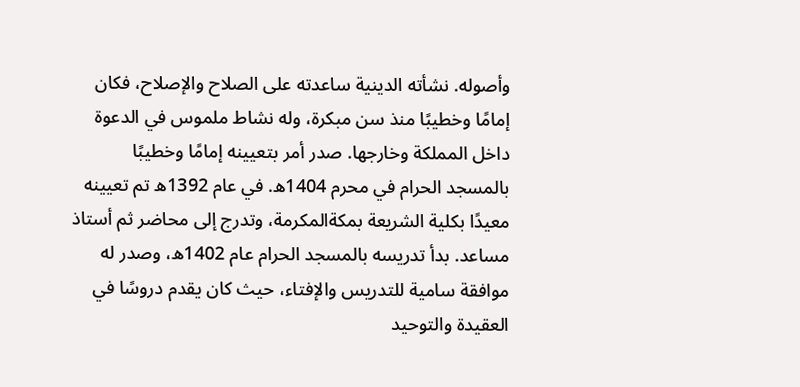وأصوله. نشأته الدينية ساعدته على الصلاح والإصلاح، فكان إمامًا وخطيبًا منذ سن مبكرة، وله نشاط ملموس في الدعوة داخل المملكة وخارجها. صدر أمر بتعيينه إمامًا وخطيبًا بالمسجد الحرام في محرم 1404ه. في عام 1392ه تم تعيينه معيدًا بكلية الشريعة بمكةالمكرمة، وتدرج إلى محاضر ثم أستاذ مساعد. بدأ تدريسه بالمسجد الحرام عام 1402ه، وصدر له موافقة سامية للتدريس والإفتاء، حيث كان يقدم دروسًا في العقيدة والتوحيد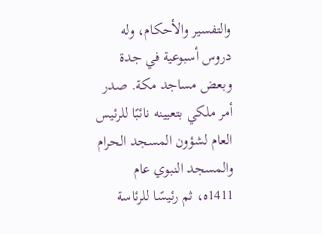والتفسير والأحكام، وله دروس أسبوعية في جدة وبعض مساجد مكة. صدر أمر ملكي بتعيينه نائبًا للرئيس العام لشؤون المسجد الحرام والمسجد النبوي عام 1411ه، ثم رئيسًا للرئاسة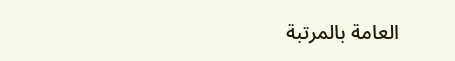العامة بالمرتبة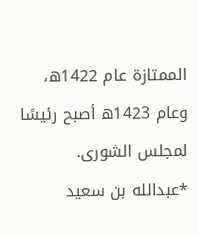الممتازة عام 1422ه، وعام 1423ه أصبح رئيسًا لمجلس الشورى. *عبدالله بن سعيد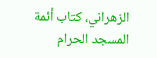الزهراني، كتاب أئمة المسجد الحرام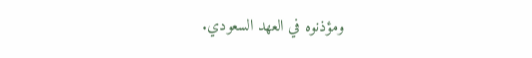ومؤذنوه في العهد السعودي.